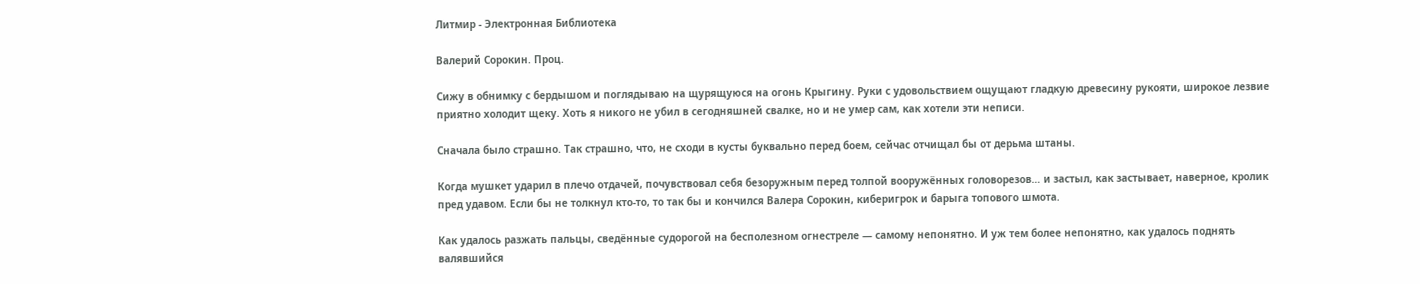Литмир - Электронная Библиотека

Валерий Сорокин. Проц.

Сижу в обнимку с бердышом и поглядываю на щурящуюся на огонь Крыгину. Руки с удовольствием ощущают гладкую древесину рукояти, широкое лезвие приятно холодит щеку. Хоть я никого не убил в сегодняшней свалке, но и не умер сам, как хотели эти неписи.

Сначала было страшно. Так страшно, что, не сходи в кусты буквально перед боем, сейчас отчищал бы от дерьма штаны.

Когда мушкет ударил в плечо отдачей, почувствовал себя безоружным перед толпой вооружённых головорезов… и застыл, как застывает, наверное, кролик пред удавом. Если бы не толкнул кто‑то, то так бы и кончился Валера Сорокин, киберигрок и барыга топового шмота.

Как удалось разжать пальцы, сведённые судорогой на бесполезном огнестреле — самому непонятно. И уж тем более непонятно, как удалось поднять валявшийся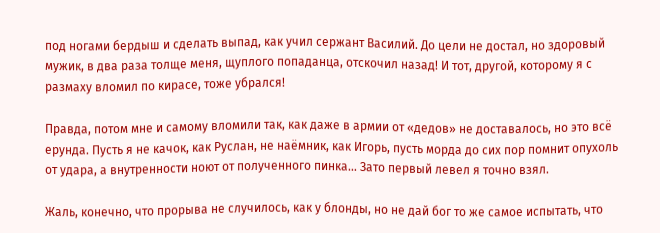под ногами бердыш и сделать выпад, как учил сержант Василий. До цели не достал, но здоровый мужик, в два раза толще меня, щуплого попаданца, отскочил назад! И тот, другой, которому я с размаху вломил по кирасе, тоже убрался!

Правда, потом мне и самому вломили так, как даже в армии от «дедов» не доставалось, но это всё ерунда. Пусть я не качок, как Руслан, не наёмник, как Игорь, пусть морда до сих пор помнит опухоль от удара, а внутренности ноют от полученного пинка… Зато первый левел я точно взял.

Жаль, конечно, что прорыва не случилось, как у блонды, но не дай бог то же самое испытать, что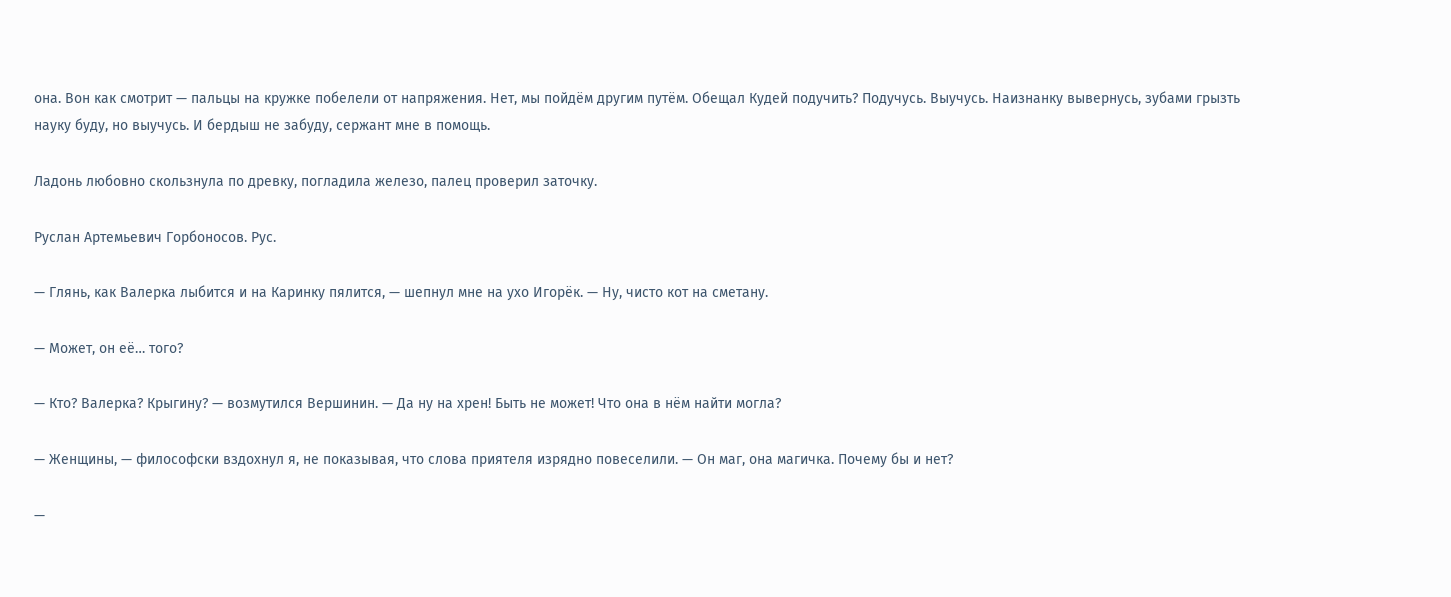она. Вон как смотрит — пальцы на кружке побелели от напряжения. Нет, мы пойдём другим путём. Обещал Кудей подучить? Подучусь. Выучусь. Наизнанку вывернусь, зубами грызть науку буду, но выучусь. И бердыш не забуду, сержант мне в помощь.

Ладонь любовно скользнула по древку, погладила железо, палец проверил заточку.

Руслан Артемьевич Горбоносов. Рус.

— Глянь, как Валерка лыбится и на Каринку пялится, — шепнул мне на ухо Игорёк. — Ну, чисто кот на сметану.

— Может, он её… того?

— Кто? Валерка? Крыгину? — возмутился Вершинин. — Да ну на хрен! Быть не может! Что она в нём найти могла?

— Женщины, — философски вздохнул я, не показывая, что слова приятеля изрядно повеселили. — Он маг, она магичка. Почему бы и нет?

—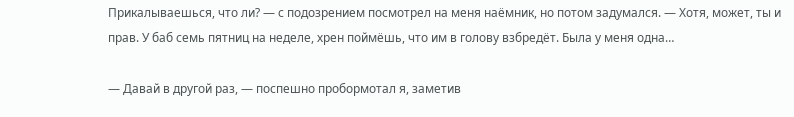Прикалываешься, что ли? — с подозрением посмотрел на меня наёмник, но потом задумался. — Хотя, может, ты и прав. У баб семь пятниц на неделе, хрен поймёшь, что им в голову взбредёт. Была у меня одна…

— Давай в другой раз, — поспешно пробормотал я, заметив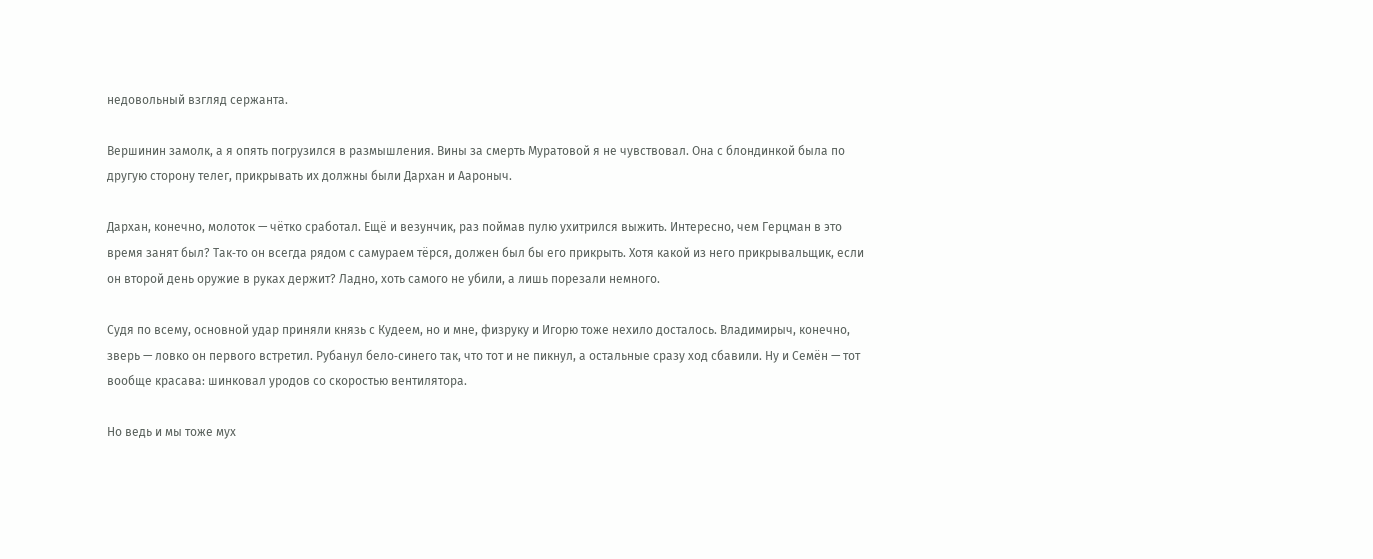недовольный взгляд сержанта.

Вершинин замолк, а я опять погрузился в размышления. Вины за смерть Муратовой я не чувствовал. Она с блондинкой была по другую сторону телег, прикрывать их должны были Дархан и Аароныч.

Дархан, конечно, молоток — чётко сработал. Ещё и везунчик, раз поймав пулю ухитрился выжить. Интересно, чем Герцман в это время занят был? Так‑то он всегда рядом с самураем тёрся, должен был бы его прикрыть. Хотя какой из него прикрывальщик, если он второй день оружие в руках держит? Ладно, хоть самого не убили, а лишь порезали немного.

Судя по всему, основной удар приняли князь с Кудеем, но и мне, физруку и Игорю тоже нехило досталось. Владимирыч, конечно, зверь — ловко он первого встретил. Рубанул бело‑синего так, что тот и не пикнул, а остальные сразу ход сбавили. Ну и Семён — тот вообще красава: шинковал уродов со скоростью вентилятора.

Но ведь и мы тоже мух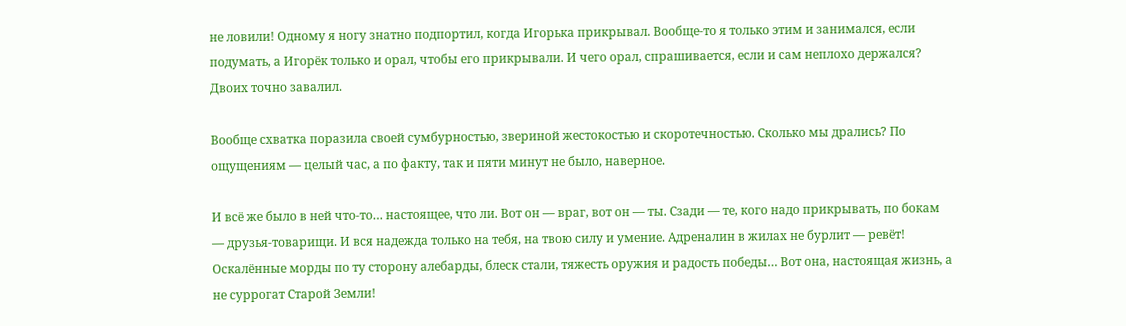не ловили! Одному я ногу знатно подпортил, когда Игорька прикрывал. Вообще‑то я только этим и занимался, если подумать, а Игорёк только и орал, чтобы его прикрывали. И чего орал, спрашивается, если и сам неплохо держался? Двоих точно завалил.

Вообще схватка поразила своей сумбурностью, звериной жестокостью и скоротечностью. Сколько мы дрались? По ощущениям — целый час, а по факту, так и пяти минут не было, наверное.

И всё же было в ней что‑то… настоящее, что ли. Вот он — враг, вот он — ты. Сзади — те, кого надо прикрывать, по бокам — друзья‑товарищи. И вся надежда только на тебя, на твою силу и умение. Адреналин в жилах не бурлит — ревёт! Оскалённые морды по ту сторону алебарды, блеск стали, тяжесть оружия и радость победы… Вот она, настоящая жизнь, а не суррогат Старой Земли!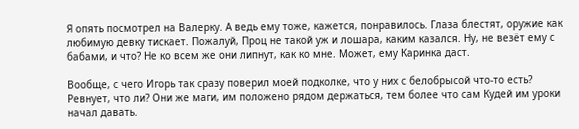Я опять посмотрел на Валерку. А ведь ему тоже, кажется, понравилось. Глаза блестят, оружие как любимую девку тискает. Пожалуй, Проц не такой уж и лошара, каким казался. Ну, не везёт ему с бабами, и что? Не ко всем же они липнут, как ко мне. Может, ему Каринка даст.

Вообще, с чего Игорь так сразу поверил моей подколке, что у них с белобрысой что‑то есть? Ревнует, что ли? Они же маги, им положено рядом держаться, тем более что сам Кудей им уроки начал давать.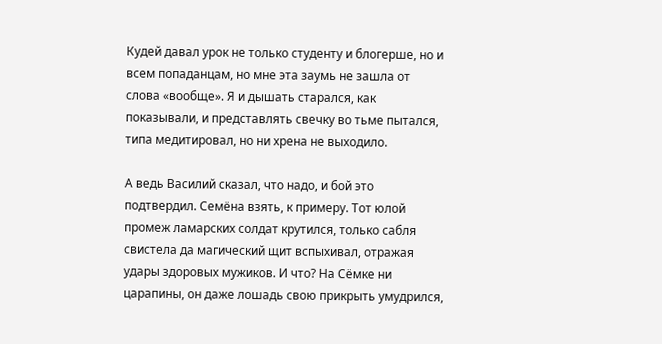Кудей давал урок не только студенту и блогерше, но и всем попаданцам, но мне эта заумь не зашла от слова «вообще». Я и дышать старался, как показывали, и представлять свечку во тьме пытался, типа медитировал, но ни хрена не выходило.

А ведь Василий сказал, что надо, и бой это подтвердил. Семёна взять, к примеру. Тот юлой промеж ламарских солдат крутился, только сабля свистела да магический щит вспыхивал, отражая удары здоровых мужиков. И что? На Сёмке ни царапины, он даже лошадь свою прикрыть умудрился,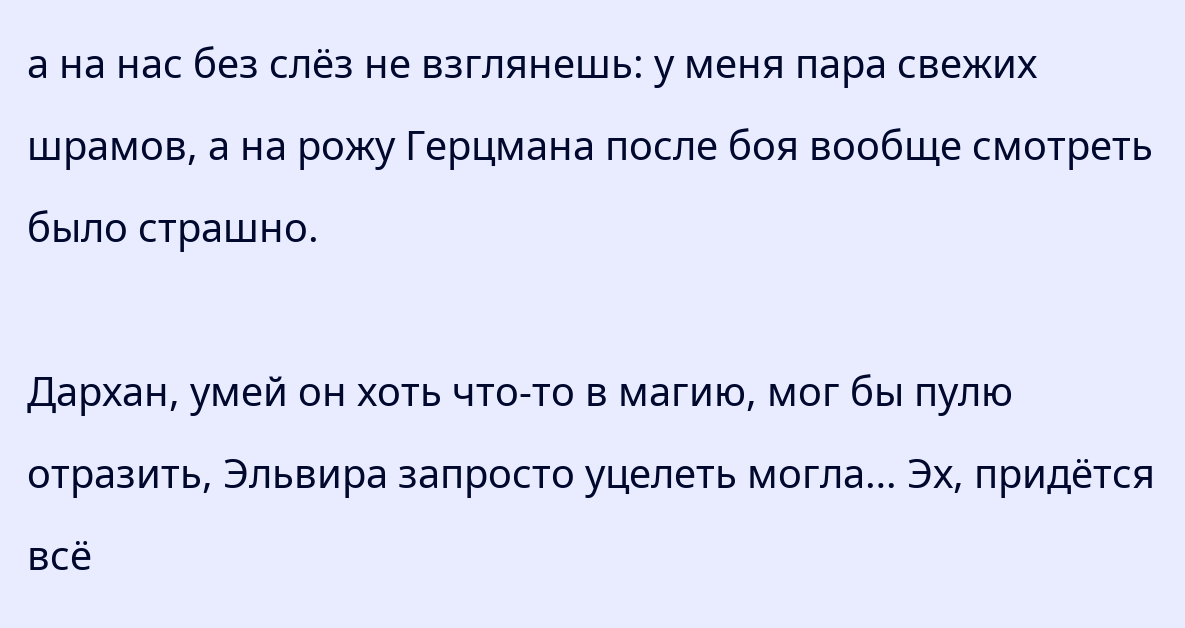а на нас без слёз не взглянешь: у меня пара свежих шрамов, а на рожу Герцмана после боя вообще смотреть было страшно.

Дархан, умей он хоть что‑то в магию, мог бы пулю отразить, Эльвира запросто уцелеть могла… Эх, придётся всё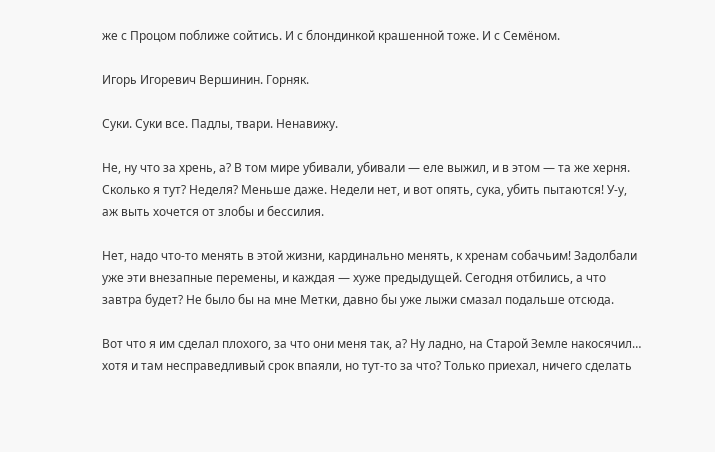же с Процом поближе сойтись. И с блондинкой крашенной тоже. И с Семёном.

Игорь Игоревич Вершинин. Горняк.

Суки. Суки все. Падлы, твари. Ненавижу.

Не, ну что за хрень, а? В том мире убивали, убивали — еле выжил, и в этом — та же херня. Сколько я тут? Неделя? Меньше даже. Недели нет, и вот опять, сука, убить пытаются! У‑у, аж выть хочется от злобы и бессилия.

Нет, надо что‑то менять в этой жизни, кардинально менять, к хренам собачьим! Задолбали уже эти внезапные перемены, и каждая — хуже предыдущей. Сегодня отбились, а что завтра будет? Не было бы на мне Метки, давно бы уже лыжи смазал подальше отсюда.

Вот что я им сделал плохого, за что они меня так, а? Ну ладно, на Старой Земле накосячил… хотя и там несправедливый срок впаяли, но тут‑то за что? Только приехал, ничего сделать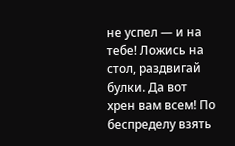не успел — и на тебе! Ложись на стол, раздвигай булки. Да вот хрен вам всем! По беспределу взять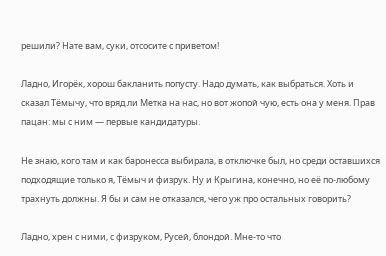решили? Нате вам, суки, отсосите с приветом!

Ладно, Игорёк, хорош бакланить попусту. Надо думать, как выбраться. Хоть и сказал Тёмычу, что вряд ли Метка на нас, но вот жопой чую, есть она у меня. Прав пацан: мы с ним — первые кандидатуры.

Не знаю, кого там и как баронесса выбирала, в отключке был, но среди оставшихся подходящие только я, Тёмыч и физрук. Ну и Крыгина, конечно, но её по‑любому трахнуть должны. Я бы и сам не отказался, чего уж про остальных говорить?

Ладно, хрен с ними, с физруком, Русей, блондой. Мне‑то что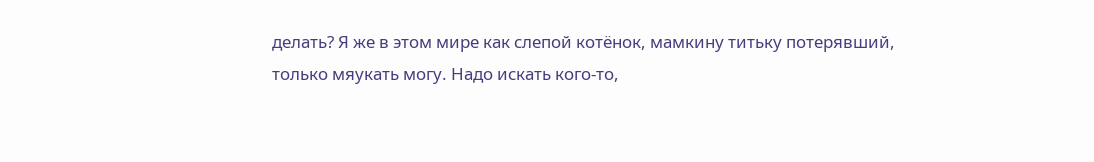делать? Я же в этом мире как слепой котёнок, мамкину титьку потерявший, только мяукать могу. Надо искать кого‑то,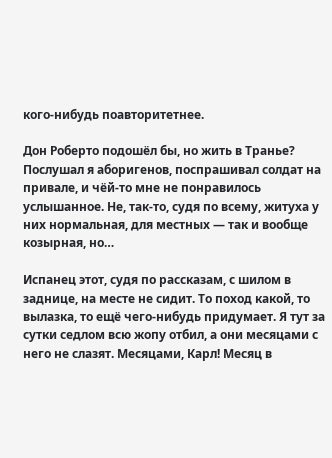кого‑нибудь поавторитетнее.

Дон Роберто подошёл бы, но жить в Транье? Послушал я аборигенов, поспрашивал солдат на привале, и чёй‑то мне не понравилось услышанное. Не, так‑то, судя по всему, житуха у них нормальная, для местных — так и вообще козырная, но…

Испанец этот, судя по рассказам, с шилом в заднице, на месте не сидит. То поход какой, то вылазка, то ещё чего‑нибудь придумает. Я тут за сутки седлом всю жопу отбил, а они месяцами с него не слазят. Месяцами, Карл! Месяц в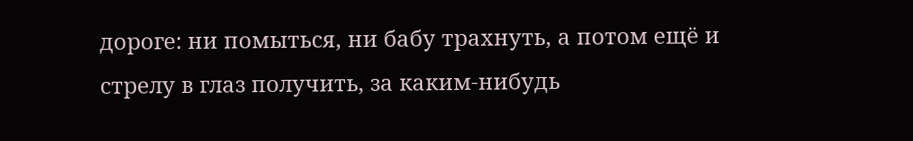дороге: ни помыться, ни бабу трахнуть, а потом ещё и стрелу в глаз получить, за каким‑нибудь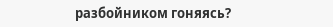разбойником гоняясь?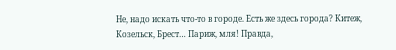Не, надо искать что‑то в городе. Есть же здесь города? Китеж, Козельск, Брест… Париж, мля! Правда,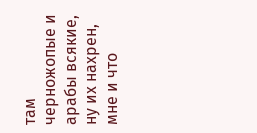там черножопые и арабы всякие, ну их нахрен, мне и что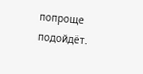попроще подойдёт.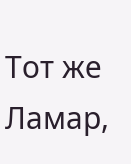Тот же Ламар,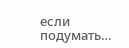если подумать…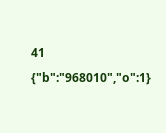41
{"b":"968010","o":1}